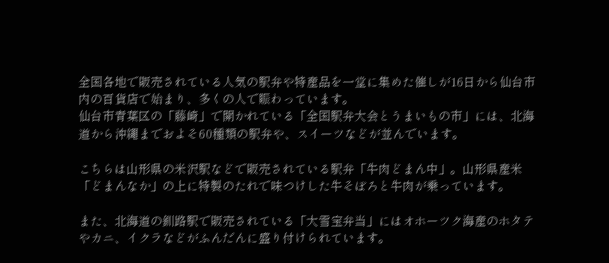全国各地で販売されている人気の駅弁や特産品を一堂に集めた催しが16日から仙台市内の百貨店で始まり、多くの人で賑わっています。
仙台市青葉区の「藤崎」で開かれている「全国駅弁大会とうまいもの市」には、北海道から沖縄までおよそ60種類の駅弁や、スイーツなどが並んでいます。

こちらは山形県の米沢駅などで販売されている駅弁「牛肉どまん中」。山形県産米「どまんなか」の上に特製のたれで味つけした牛そぼろと牛肉が乗っています。

また、北海道の釧路駅で販売されている「大雪宝弁当」にはオホーツク海産のホタテやカニ、イクラなどがふんだんに盛り付けられています。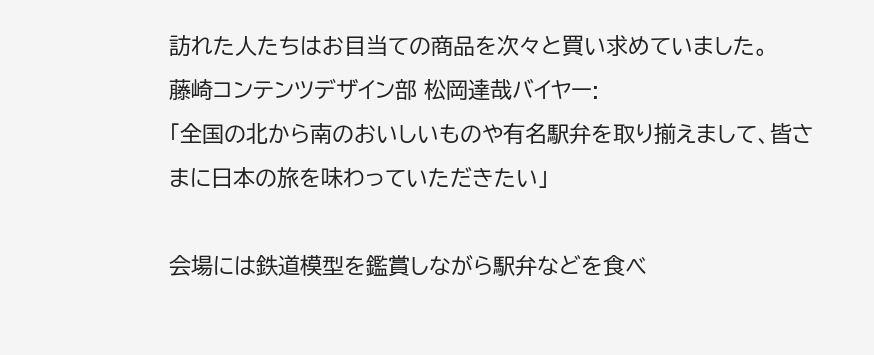訪れた人たちはお目当ての商品を次々と買い求めていました。
藤崎コンテンツデザイン部 松岡達哉バイヤー:
「全国の北から南のおいしいものや有名駅弁を取り揃えまして、皆さまに日本の旅を味わっていただきたい」

会場には鉄道模型を鑑賞しながら駅弁などを食べ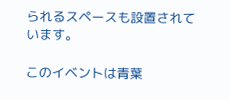られるスペースも設置されています。

このイベントは青葉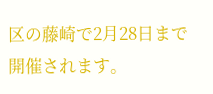区の藤崎で2月28日まで開催されます。